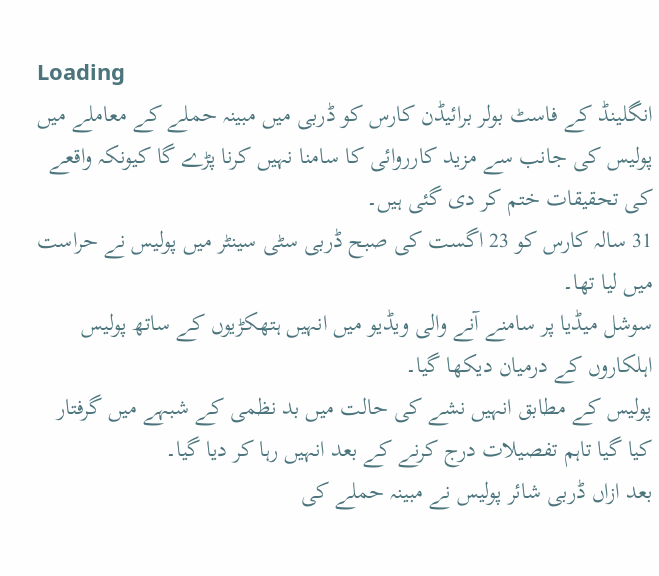Loading
انگلینڈ کے فاسٹ بولر برائیڈن کارس کو ڈربی میں مبینہ حملے کے معاملے میں پولیس کی جانب سے مزید کارروائی کا سامنا نہیں کرنا پڑے گا کیونکہ واقعے کی تحقیقات ختم کر دی گئی ہیں۔
31 سالہ کارس کو 23 اگست کی صبح ڈربی سٹی سینٹر میں پولیس نے حراست میں لیا تھا۔
سوشل میڈیا پر سامنے آنے والی ویڈیو میں انہیں ہتھکڑیوں کے ساتھ پولیس اہلکاروں کے درمیان دیکھا گیا۔
پولیس کے مطابق انہیں نشے کی حالت میں بد نظمی کے شبہے میں گرفتار کیا گیا تاہم تفصیلات درج کرنے کے بعد انہیں رہا کر دیا گیا۔
بعد ازاں ڈربی شائر پولیس نے مبینہ حملے کی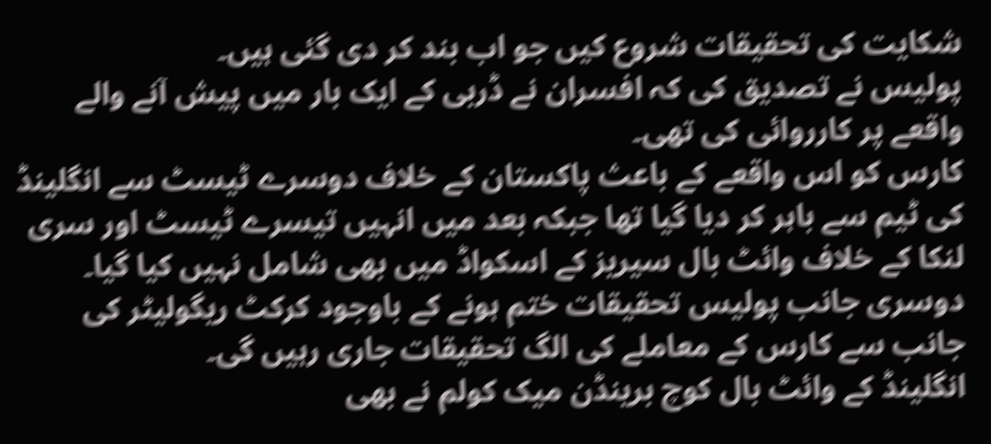شکایت کی تحقیقات شروع کیں جو اب بند کر دی گئی ہیں۔
پولیس نے تصدیق کی کہ افسران نے ڈربی کے ایک بار میں پیش آنے والے واقعے پر کارروائی کی تھی۔
کارس کو اس واقعے کے باعث پاکستان کے خلاف دوسرے ٹیسٹ سے انگلینڈ کی ٹیم سے باہر کر دیا گیا تھا جبکہ بعد میں انہیں تیسرے ٹیسٹ اور سری لنکا کے خلاف وائٹ بال سیریز کے اسکواڈ میں بھی شامل نہیں کیا گیا۔
دوسری جانب پولیس تحقیقات ختم ہونے کے باوجود کرکٹ ریگولیٹر کی جانب سے کارس کے معاملے کی الگ تحقیقات جاری رہیں گی۔
انگلینڈ کے وائٹ بال کوچ برینڈن میک کولم نے بھی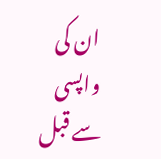ان کی واپسی سے قبل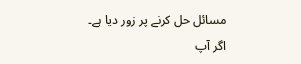مسائل حل کرنے پر زور دیا ہے۔
اگر آپ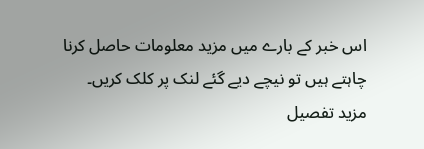اس خبر کے بارے میں مزید معلومات حاصل کرنا چاہتے ہیں تو نیچے دیے گئے لنک پر کلک کریں۔
مزید تفصیل